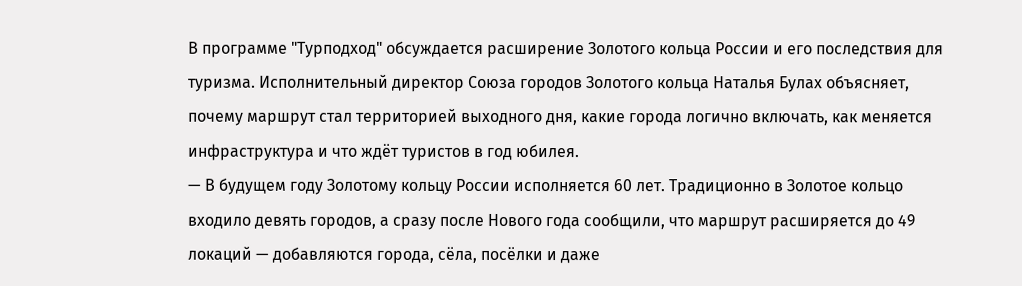В программе "Турподход" обсуждается расширение Золотого кольца России и его последствия для туризма. Исполнительный директор Союза городов Золотого кольца Наталья Булах объясняет, почему маршрут стал территорией выходного дня, какие города логично включать, как меняется инфраструктура и что ждёт туристов в год юбилея.
— В будущем году Золотому кольцу России исполняется 60 лет. Традиционно в Золотое кольцо входило девять городов, а сразу после Нового года сообщили, что маршрут расширяется до 49 локаций — добавляются города, сёла, посёлки и даже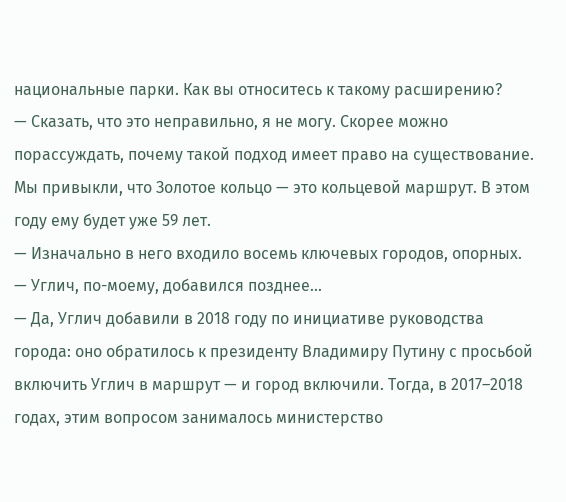национальные парки. Как вы относитесь к такому расширению?
— Сказать, что это неправильно, я не могу. Скорее можно порассуждать, почему такой подход имеет право на существование. Мы привыкли, что Золотое кольцо — это кольцевой маршрут. В этом году ему будет уже 59 лет.
— Изначально в него входило восемь ключевых городов, опорных.
— Углич, по-моему, добавился позднее...
— Да, Углич добавили в 2018 году по инициативе руководства города: оно обратилось к президенту Владимиру Путину с просьбой включить Углич в маршрут — и город включили. Тогда, в 2017–2018 годах, этим вопросом занималось министерство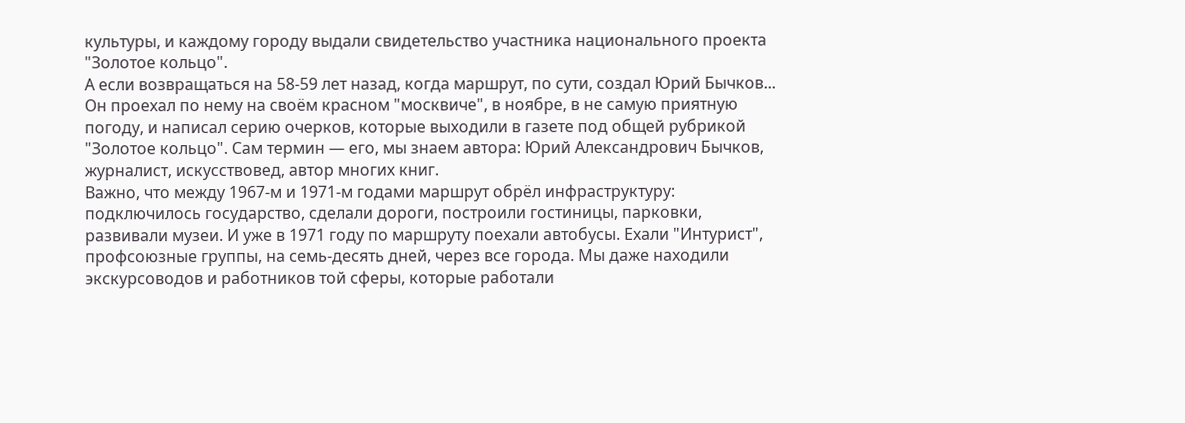культуры, и каждому городу выдали свидетельство участника национального проекта "Золотое кольцо".
А если возвращаться на 58-59 лет назад, когда маршрут, по сути, создал Юрий Бычков... Он проехал по нему на своём красном "москвиче", в ноябре, в не самую приятную погоду, и написал серию очерков, которые выходили в газете под общей рубрикой "Золотое кольцо". Сам термин — его, мы знаем автора: Юрий Александрович Бычков, журналист, искусствовед, автор многих книг.
Важно, что между 1967-м и 1971-м годами маршрут обрёл инфраструктуру: подключилось государство, сделали дороги, построили гостиницы, парковки, развивали музеи. И уже в 1971 году по маршруту поехали автобусы. Ехали "Интурист", профсоюзные группы, на семь-десять дней, через все города. Мы даже находили экскурсоводов и работников той сферы, которые работали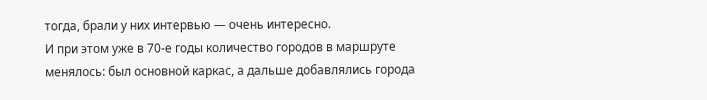тогда, брали у них интервью — очень интересно.
И при этом уже в 70-е годы количество городов в маршруте менялось: был основной каркас, а дальше добавлялись города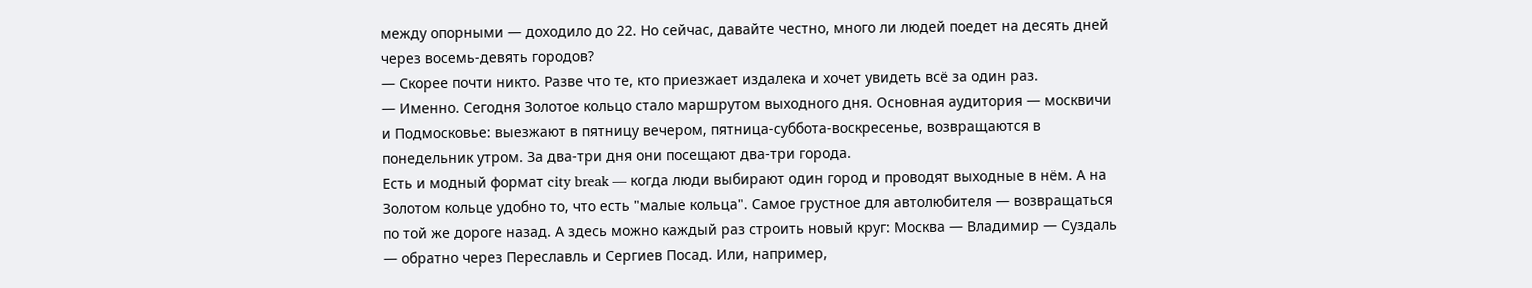между опорными — доходило до 22. Но сейчас, давайте честно, много ли людей поедет на десять дней через восемь-девять городов?
— Скорее почти никто. Разве что те, кто приезжает издалека и хочет увидеть всё за один раз.
— Именно. Сегодня Золотое кольцо стало маршрутом выходного дня. Основная аудитория — москвичи и Подмосковье: выезжают в пятницу вечером, пятница-суббота-воскресенье, возвращаются в понедельник утром. За два-три дня они посещают два-три города.
Есть и модный формат city break — когда люди выбирают один город и проводят выходные в нём. А на Золотом кольце удобно то, что есть "малые кольца". Самое грустное для автолюбителя — возвращаться по той же дороге назад. А здесь можно каждый раз строить новый круг: Москва — Владимир — Суздаль — обратно через Переславль и Сергиев Посад. Или, например,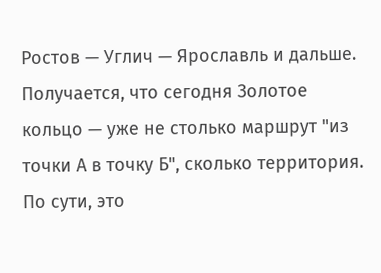Ростов — Углич — Ярославль и дальше.
Получается, что сегодня Золотое кольцо — уже не столько маршрут "из точки А в точку Б", сколько территория. По сути, это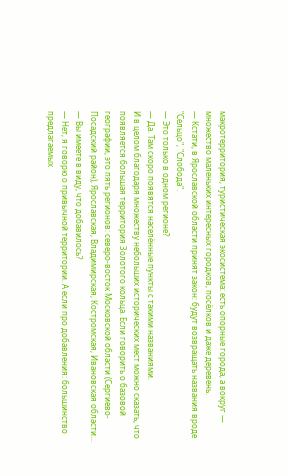макротерритория, туристическая экосистема: есть опорные города, а вокруг — множество маленьких интересных городков, посёлков и даже деревень.
— Кстати, в Ярославской области принят закон: будут возвращать названия вроде "Сельцо", "Слобода".
— Это только в одном регионе?
— Да. Там скоро появятся населённые пункты с такими названиями.
И в целом благодаря множеству небольших исторических мест можно сказать, что появляется большая территория Золотого кольца. Если говорить о базовой географии, это пять регионов: северо-восток Московской области (Сергиево-Посадский район), Ярославская, Владимирская, Костромская, Ивановская области...
— Вы имеете в виду, что добавилось?
— Нет, я говорю о привычной территории. А если про добавления: большинство предлагаемых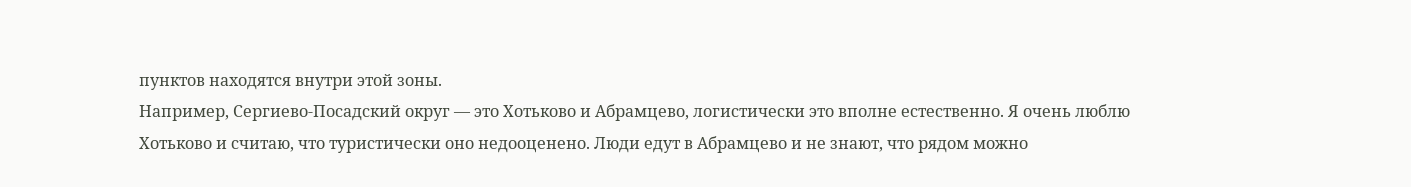пунктов находятся внутри этой зоны.
Например, Сергиево-Посадский округ — это Хотьково и Абрамцево, логистически это вполне естественно. Я очень люблю Хотьково и считаю, что туристически оно недооценено. Люди едут в Абрамцево и не знают, что рядом можно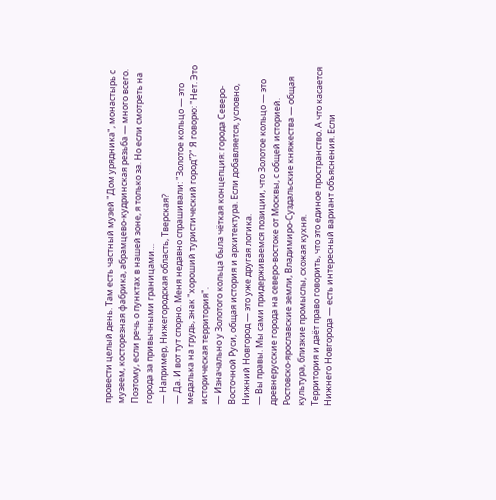провести целый день. Там есть частный музей "Дом урядника", монастырь с музеем, косторезная фабрика, абрамцево-кудринская резьба — много всего.
Поэтому, если речь о пунктах в нашей зоне, я только за. Но если смотреть на города за привычными границами…
— Например, Нижегородская область, Тверская?
— Да. И вот тут спорно. Меня недавно спрашивали: "Золотое кольцо — это медалька на грудь, знак "хороший туристический город”?" Я говорю: "Нет. Это историческая территория".
— Изначально у Золотого кольца была чёткая концепция: города Северо-Восточной Руси, общая история и архитектура. Если добавляется, условно, Нижний Новгород — это уже другая логика.
— Вы правы. Мы сами придерживаемся позиции, что Золотое кольцо — это древнерусские города на северо-востоке от Москвы, с общей историей. Ростовско-ярославские земли, Владимиро-Суздальские княжества — общая культура, близкие промыслы, схожая кухня.
Территория и даёт право говорить, что это единое пространство. А что касается Нижнего Новгорода — есть интересный вариант объяснения. Если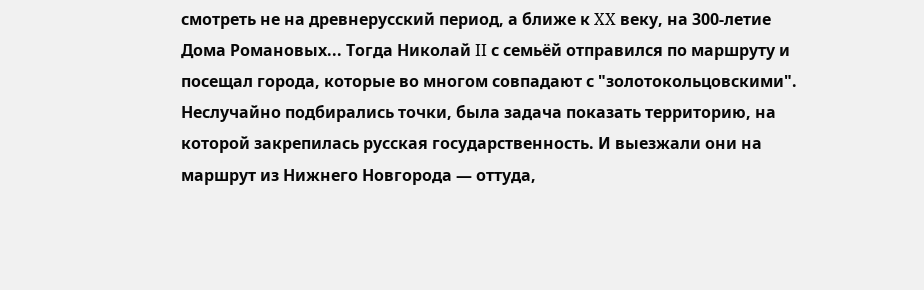смотреть не на древнерусский период, а ближе к XX веку, на 300-летие Дома Романовых... Тогда Николай II с семьёй отправился по маршруту и посещал города, которые во многом совпадают с "золотокольцовскими". Неслучайно подбирались точки, была задача показать территорию, на которой закрепилась русская государственность. И выезжали они на маршрут из Нижнего Новгорода — оттуда,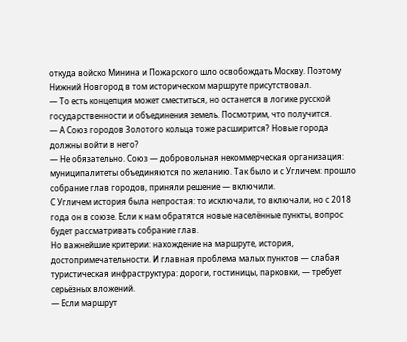откуда войско Минина и Пожарского шло освобождать Москву. Поэтому Нижний Новгород в том историческом маршруте присутствовал.
— То есть концепция может сместиться, но останется в логике русской государственности и объединения земель. Посмотрим, что получится.
— А Союз городов Золотого кольца тоже расширится? Новые города должны войти в него?
— Не обязательно. Союз — добровольная некоммерческая организация: муниципалитеты объединяются по желанию. Так было и с Угличем: прошло собрание глав городов, приняли решение — включили.
С Угличем история была непростая: то исключали, то включали, но с 2018 года он в союзе. Если к нам обратятся новые населённые пункты, вопрос будет рассматривать собрание глав.
Но важнейшие критерии: нахождение на маршруте, история, достопримечательности. И главная проблема малых пунктов — слабая туристическая инфраструктура: дороги, гостиницы, парковки, — требует серьёзных вложений.
— Если маршрут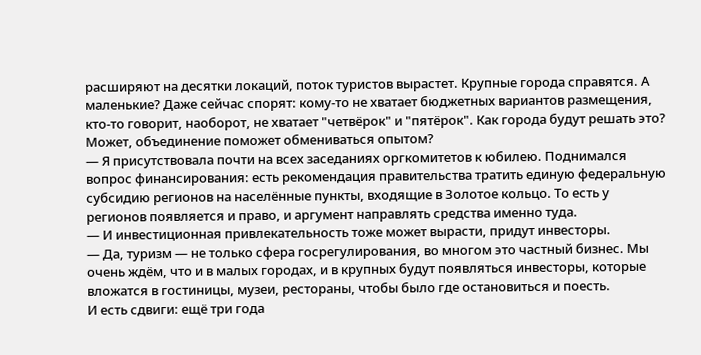расширяют на десятки локаций, поток туристов вырастет. Крупные города справятся. А маленькие? Даже сейчас спорят: кому-то не хватает бюджетных вариантов размещения, кто-то говорит, наоборот, не хватает "четвёрок" и "пятёрок". Как города будут решать это? Может, объединение поможет обмениваться опытом?
— Я присутствовала почти на всех заседаниях оргкомитетов к юбилею. Поднимался вопрос финансирования: есть рекомендация правительства тратить единую федеральную субсидию регионов на населённые пункты, входящие в Золотое кольцо. То есть у регионов появляется и право, и аргумент направлять средства именно туда.
— И инвестиционная привлекательность тоже может вырасти, придут инвесторы.
— Да, туризм — не только сфера госрегулирования, во многом это частный бизнес. Мы очень ждём, что и в малых городах, и в крупных будут появляться инвесторы, которые вложатся в гостиницы, музеи, рестораны, чтобы было где остановиться и поесть.
И есть сдвиги: ещё три года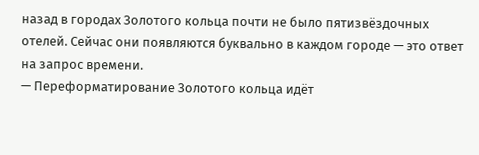назад в городах Золотого кольца почти не было пятизвёздочных отелей. Сейчас они появляются буквально в каждом городе — это ответ на запрос времени.
— Переформатирование Золотого кольца идёт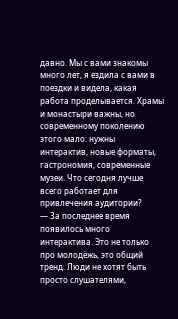давно. Мы с вами знакомы много лет, я ездила с вами в поездки и видела, какая работа проделывается. Храмы и монастыри важны, но современному поколению этого мало: нужны интерактив, новые форматы, гастрономия, современные музеи. Что сегодня лучше всего работает для привлечения аудитории?
— За последнее время появилось много интерактива. Это не только про молодёжь, это общий тренд. Люди не хотят быть просто слушателями,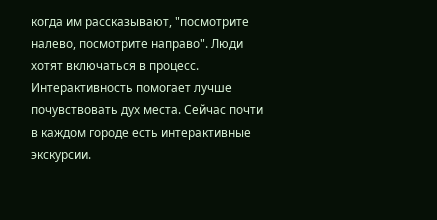когда им рассказывают, "посмотрите налево, посмотрите направо". Люди хотят включаться в процесс. Интерактивность помогает лучше почувствовать дух места. Сейчас почти в каждом городе есть интерактивные экскурсии.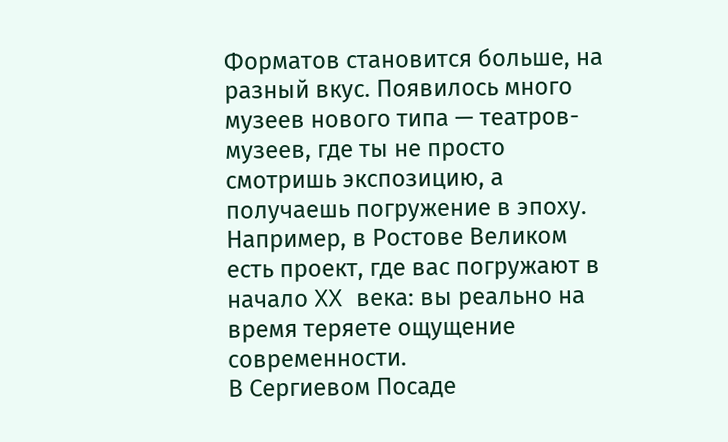Форматов становится больше, на разный вкус. Появилось много музеев нового типа — театров-музеев, где ты не просто смотришь экспозицию, а получаешь погружение в эпоху. Например, в Ростове Великом есть проект, где вас погружают в начало XX века: вы реально на время теряете ощущение современности.
В Сергиевом Посаде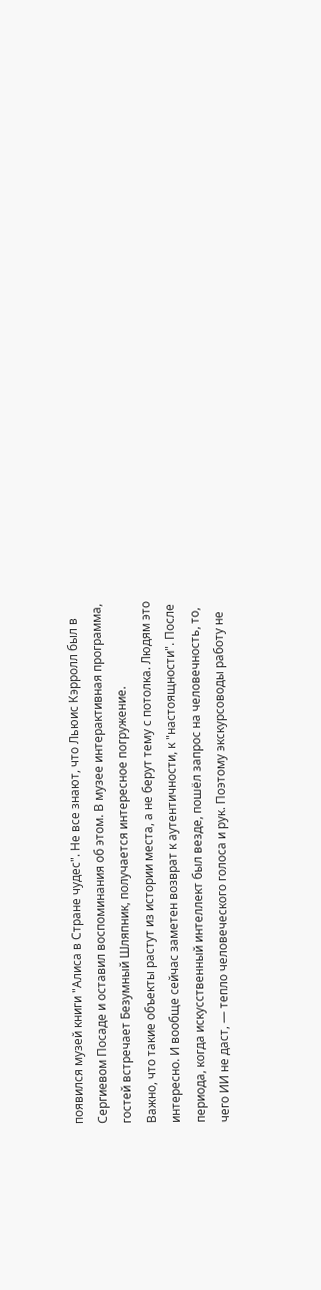появился музей книги "Алиса в Стране чудес". Не все знают, что Льюис Кэрролл был в Сергиевом Посаде и оставил воспоминания об этом. В музее интерактивная программа, гостей встречает Безумный Шляпник, получается интересное погружение.
Важно, что такие объекты растут из истории места, а не берут тему с потолка. Людям это интересно. И вообще сейчас заметен возврат к аутентичности, к "настоящности". После периода, когда искусственный интеллект был везде, пошёл запрос на человечность, то, чего ИИ не даст, — тепло человеческого голоса и рук. Поэтому экскурсоводы работу не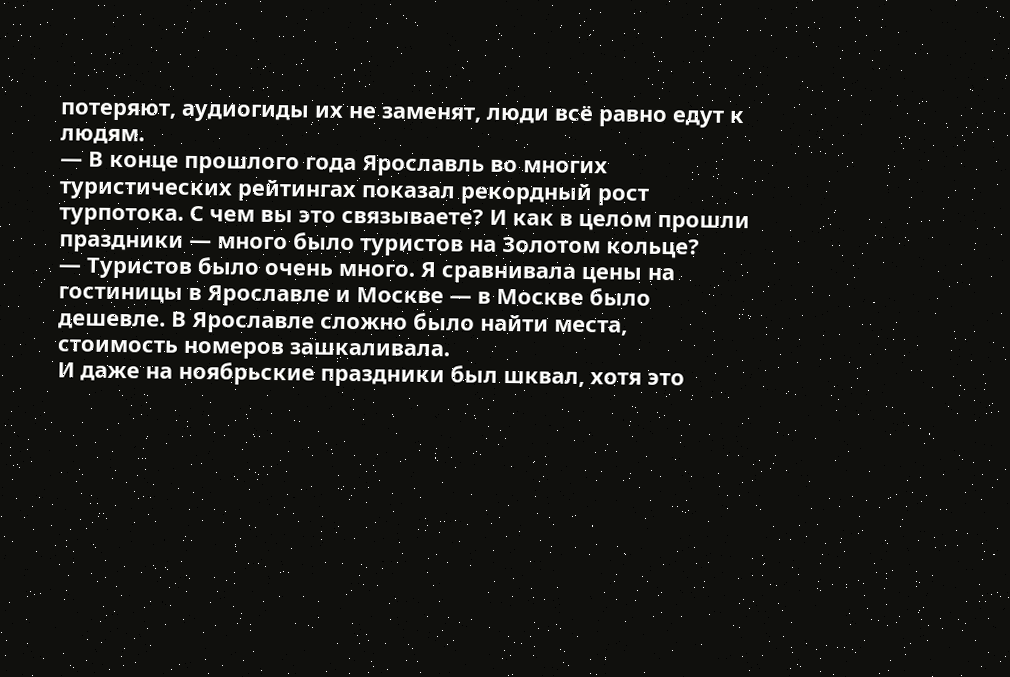потеряют, аудиогиды их не заменят, люди всё равно едут к людям.
— В конце прошлого года Ярославль во многих туристических рейтингах показал рекордный рост турпотока. С чем вы это связываете? И как в целом прошли праздники — много было туристов на Золотом кольце?
— Туристов было очень много. Я сравнивала цены на гостиницы в Ярославле и Москве — в Москве было дешевле. В Ярославле сложно было найти места, стоимость номеров зашкаливала.
И даже на ноябрьские праздники был шквал, хотя это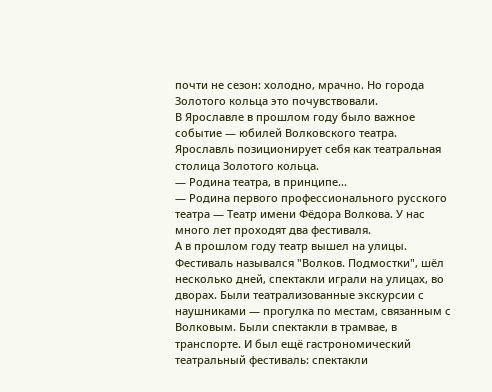почти не сезон: холодно, мрачно. Но города Золотого кольца это почувствовали.
В Ярославле в прошлом году было важное событие — юбилей Волковского театра. Ярославль позиционирует себя как театральная столица Золотого кольца.
— Родина театра, в принципе...
— Родина первого профессионального русского театра — Театр имени Фёдора Волкова. У нас много лет проходят два фестиваля.
А в прошлом году театр вышел на улицы. Фестиваль назывался "Волков. Подмостки", шёл несколько дней, спектакли играли на улицах, во дворах. Были театрализованные экскурсии с наушниками — прогулка по местам, связанным с Волковым. Были спектакли в трамвае, в транспорте. И был ещё гастрономический театральный фестиваль: спектакли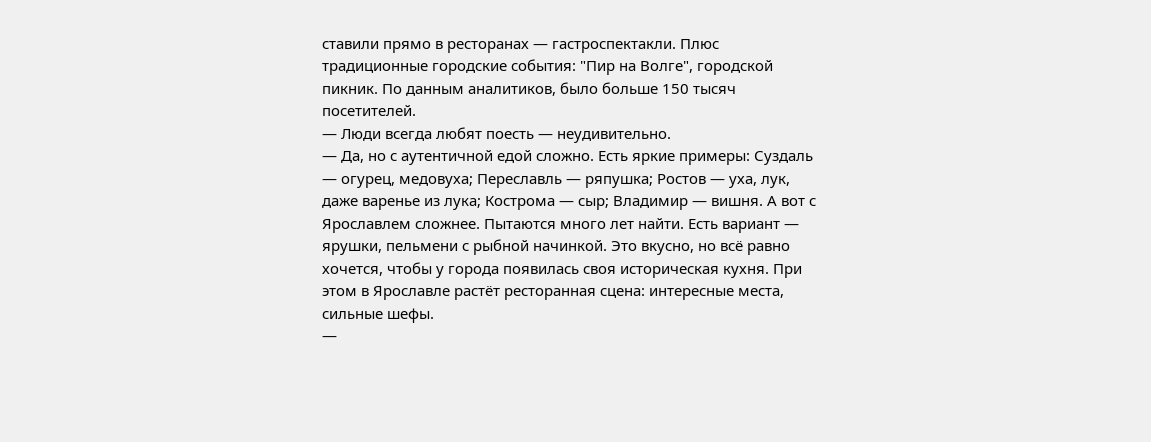ставили прямо в ресторанах — гастроспектакли. Плюс традиционные городские события: "Пир на Волге", городской пикник. По данным аналитиков, было больше 150 тысяч посетителей.
— Люди всегда любят поесть — неудивительно.
— Да, но с аутентичной едой сложно. Есть яркие примеры: Суздаль — огурец, медовуха; Переславль — ряпушка; Ростов — уха, лук, даже варенье из лука; Кострома — сыр; Владимир — вишня. А вот с Ярославлем сложнее. Пытаются много лет найти. Есть вариант — ярушки, пельмени с рыбной начинкой. Это вкусно, но всё равно хочется, чтобы у города появилась своя историческая кухня. При этом в Ярославле растёт ресторанная сцена: интересные места, сильные шефы.
—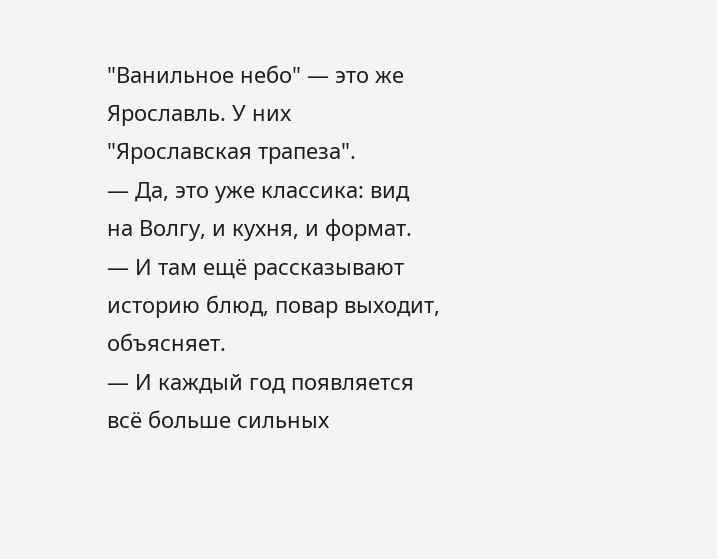"Ванильное небо" — это же Ярославль. У них "Ярославская трапеза".
— Да, это уже классика: вид на Волгу, и кухня, и формат.
— И там ещё рассказывают историю блюд, повар выходит, объясняет.
— И каждый год появляется всё больше сильных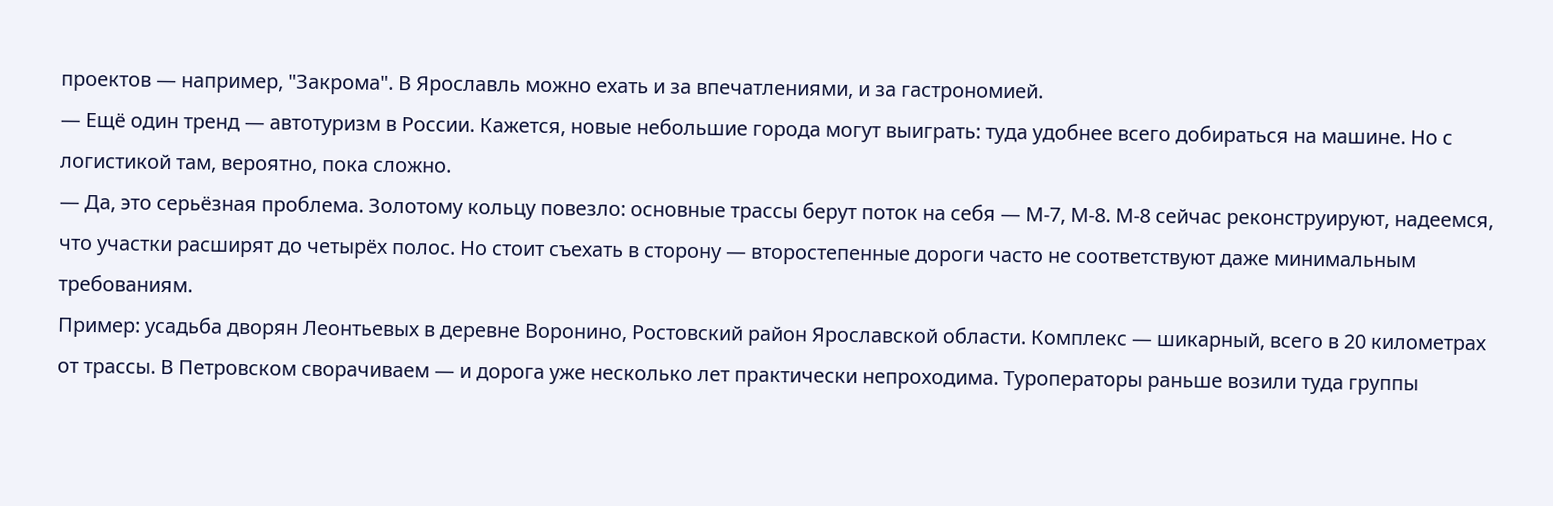проектов — например, "Закрома". В Ярославль можно ехать и за впечатлениями, и за гастрономией.
— Ещё один тренд — автотуризм в России. Кажется, новые небольшие города могут выиграть: туда удобнее всего добираться на машине. Но с логистикой там, вероятно, пока сложно.
— Да, это серьёзная проблема. Золотому кольцу повезло: основные трассы берут поток на себя — М-7, М-8. М-8 сейчас реконструируют, надеемся, что участки расширят до четырёх полос. Но стоит съехать в сторону — второстепенные дороги часто не соответствуют даже минимальным требованиям.
Пример: усадьба дворян Леонтьевых в деревне Воронино, Ростовский район Ярославской области. Комплекс — шикарный, всего в 20 километрах от трассы. В Петровском сворачиваем — и дорога уже несколько лет практически непроходима. Туроператоры раньше возили туда группы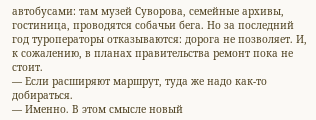автобусами: там музей Суворова, семейные архивы, гостиница, проводятся собачьи бега. Но за последний год туроператоры отказываются: дорога не позволяет. И, к сожалению, в планах правительства ремонт пока не стоит.
— Если расширяют маршрут, туда же надо как-то добираться.
— Именно. В этом смысле новый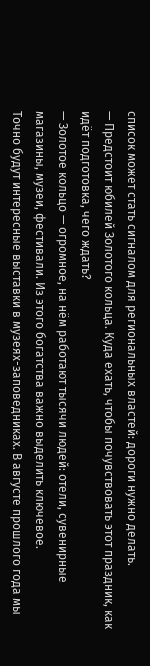список может стать сигналом для региональных властей: дороги нужно делать.
— Предстоит юбилей Золотого кольца. Куда ехать, чтобы почувствовать этот праздник, как идёт подготовка, чего ждать?
— Золотое кольцо — огромное, на нём работают тысячи людей: отели, сувенирные магазины, музеи, фестивали. Из этого богатства важно выделить ключевое.
Точно будут интересные выставки в музеях-заповедниках. В августе прошлого года мы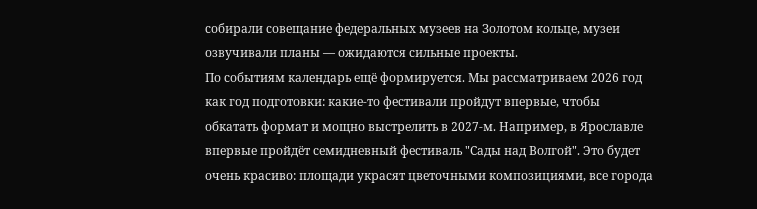собирали совещание федеральных музеев на Золотом кольце, музеи озвучивали планы — ожидаются сильные проекты.
По событиям календарь ещё формируется. Мы рассматриваем 2026 год как год подготовки: какие-то фестивали пройдут впервые, чтобы обкатать формат и мощно выстрелить в 2027-м. Например, в Ярославле впервые пройдёт семидневный фестиваль "Сады над Волгой". Это будет очень красиво: площади украсят цветочными композициями, все города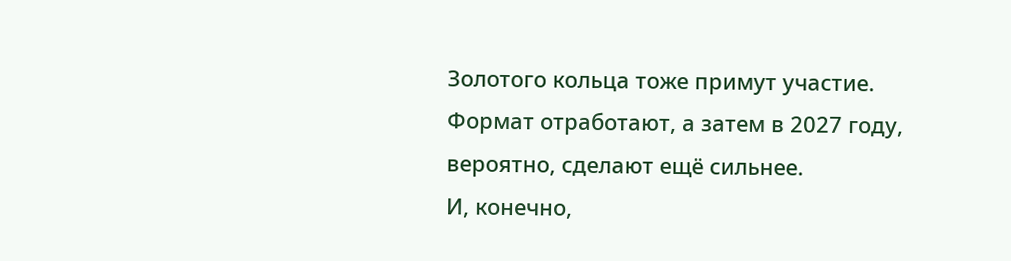Золотого кольца тоже примут участие. Формат отработают, а затем в 2027 году, вероятно, сделают ещё сильнее.
И, конечно,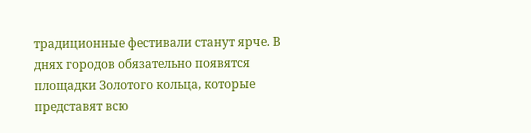традиционные фестивали станут ярче. В днях городов обязательно появятся площадки Золотого кольца, которые представят всю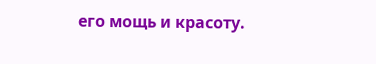его мощь и красоту.